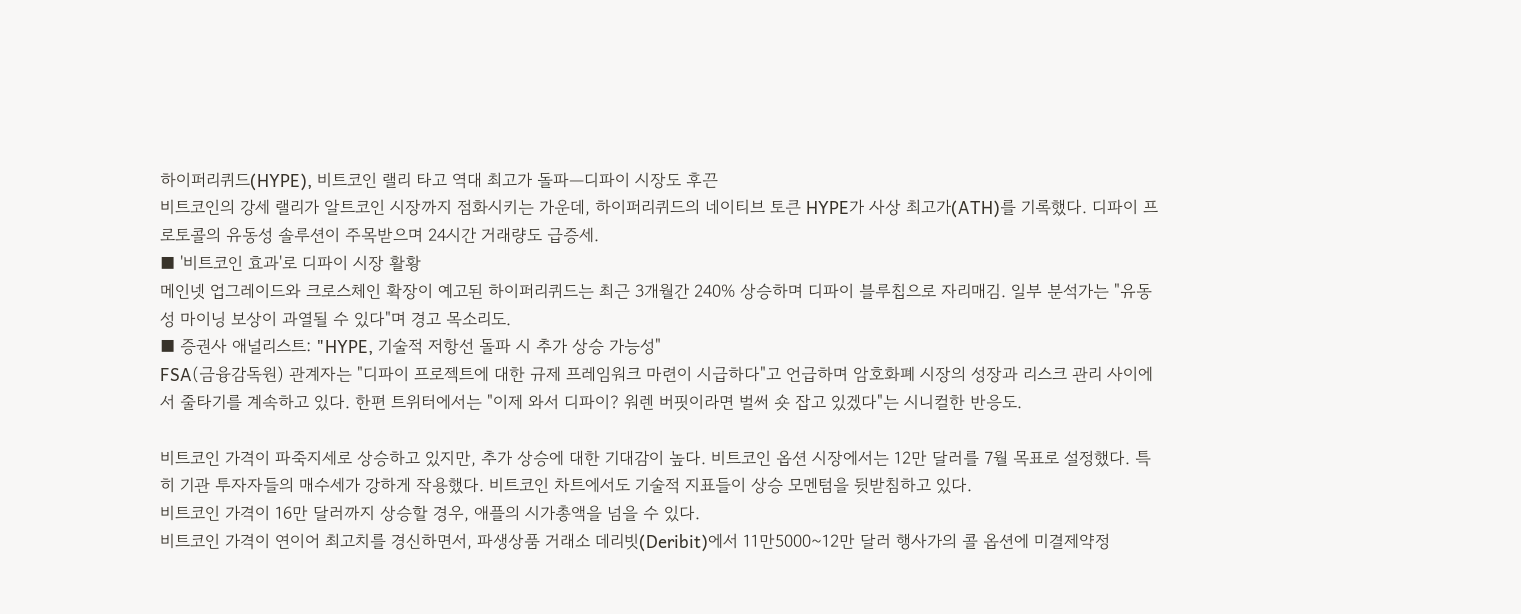하이퍼리퀴드(HYPE), 비트코인 랠리 타고 역대 최고가 돌파—디파이 시장도 후끈
비트코인의 강세 랠리가 알트코인 시장까지 점화시키는 가운데, 하이퍼리퀴드의 네이티브 토큰 HYPE가 사상 최고가(ATH)를 기록했다. 디파이 프로토콜의 유동성 솔루션이 주목받으며 24시간 거래량도 급증세.
■ '비트코인 효과'로 디파이 시장 활황
메인넷 업그레이드와 크로스체인 확장이 예고된 하이퍼리퀴드는 최근 3개월간 240% 상승하며 디파이 블루칩으로 자리매김. 일부 분석가는 "유동성 마이닝 보상이 과열될 수 있다"며 경고 목소리도.
■ 증권사 애널리스트: "HYPE, 기술적 저항선 돌파 시 추가 상승 가능성"
FSA(금융감독원) 관계자는 "디파이 프로젝트에 대한 규제 프레임워크 마련이 시급하다"고 언급하며 암호화폐 시장의 성장과 리스크 관리 사이에서 줄타기를 계속하고 있다. 한편 트위터에서는 "이제 와서 디파이? 워렌 버핏이라면 벌써 숏 잡고 있겠다"는 시니컬한 반응도.

비트코인 가격이 파죽지세로 상승하고 있지만, 추가 상승에 대한 기대감이 높다. 비트코인 옵션 시장에서는 12만 달러를 7월 목표로 설정했다. 특히 기관 투자자들의 매수세가 강하게 작용했다. 비트코인 차트에서도 기술적 지표들이 상승 모멘텀을 뒷받침하고 있다.
비트코인 가격이 16만 달러까지 상승할 경우, 애플의 시가총액을 넘을 수 있다.
비트코인 가격이 연이어 최고치를 경신하면서, 파생상품 거래소 데리빗(Deribit)에서 11만5000~12만 달러 행사가의 콜 옵션에 미결제약정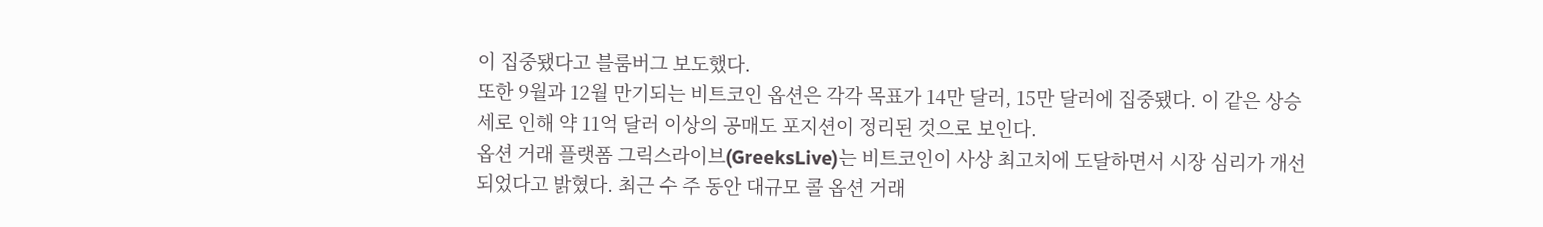이 집중됐다고 블룸버그 보도했다.
또한 9월과 12월 만기되는 비트코인 옵션은 각각 목표가 14만 달러, 15만 달러에 집중됐다. 이 같은 상승세로 인해 약 11억 달러 이상의 공매도 포지션이 정리된 것으로 보인다.
옵션 거래 플랫폼 그릭스라이브(GreeksLive)는 비트코인이 사상 최고치에 도달하면서 시장 심리가 개선되었다고 밝혔다. 최근 수 주 동안 대규모 콜 옵션 거래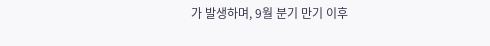가 발생하며, 9월 분기 만기 이후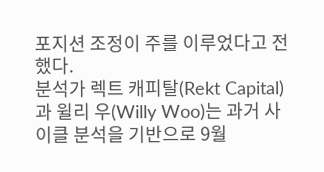포지션 조정이 주를 이루었다고 전했다.
분석가 렉트 캐피탈(Rekt Capital)과 윌리 우(Willy Woo)는 과거 사이클 분석을 기반으로 9월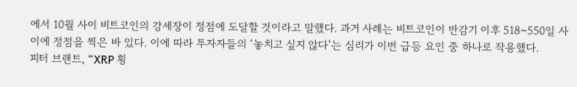에서 10월 사이 비트코인의 강세장이 정점에 도달할 것이라고 말했다. 과거 사례는 비트코인이 반감기 이후 518~550일 사이에 정점을 찍은 바 있다. 이에 따라 투자자들의 ‘놓치고 싶지 않다’는 심리가 이번 급등 요인 중 하나로 작용했다.
피터 브랜트, “XRP 횡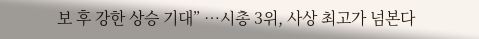보 후 강한 상승 기대” …시총 3위, 사상 최고가 넘본다